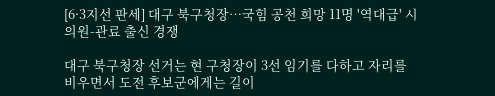[6·3지선 판세] 대구 북구청장…국힘 공천 희망 11명 '역대급' 시의원-관료 출신 경쟁

대구 북구청장 선거는 현 구청장이 3선 임기를 다하고 자리를 비우면서 도전 후보군에게는 길이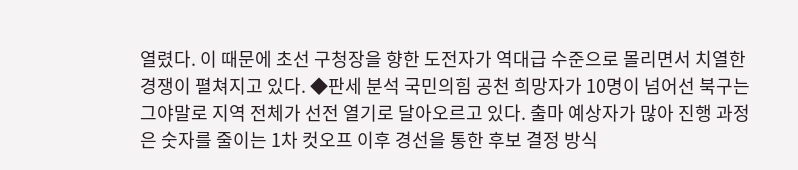열렸다. 이 때문에 초선 구청장을 향한 도전자가 역대급 수준으로 몰리면서 치열한 경쟁이 펼쳐지고 있다. ◆판세 분석 국민의힘 공천 희망자가 10명이 넘어선 북구는 그야말로 지역 전체가 선전 열기로 달아오르고 있다. 출마 예상자가 많아 진행 과정은 숫자를 줄이는 1차 컷오프 이후 경선을 통한 후보 결정 방식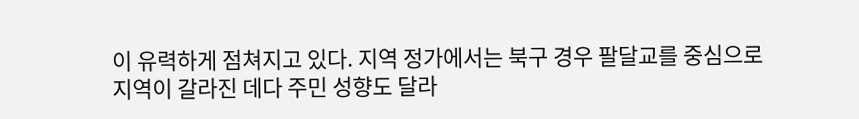이 유력하게 점쳐지고 있다. 지역 정가에서는 북구 경우 팔달교를 중심으로 지역이 갈라진 데다 주민 성향도 달라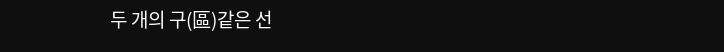두 개의 구(區)같은 선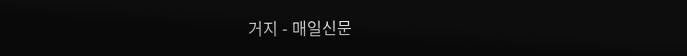거지 - 매일신문